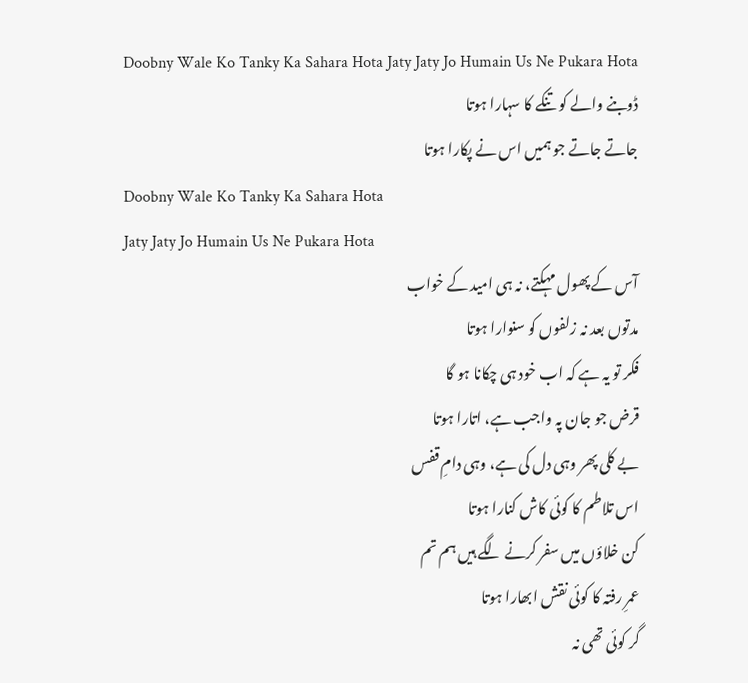Doobny Wale Ko Tanky Ka Sahara Hota Jaty Jaty Jo Humain Us Ne Pukara Hota
ڈوبنے والے کو تنکے کا سہارا ہوتا
جاتے جاتے جو ہمیں اس نے پکارا ہوتا
Doobny Wale Ko Tanky Ka Sahara Hota
Jaty Jaty Jo Humain Us Ne Pukara Hota
آس کے پھول مہکتے، نہ ہی امید کے خواب
مدتوں بعد نہ زلفوں کو سنوارا ہوتا
فکر تو یہ ہے کہ اب خود ہی چکانا ہو گا
قرض جو جان پہ واجب ہے، اتارا ہوتا
بے کلی پھر وہی دل کی ہے، وہی دامِ قفس
اس تلاطم کا کوئی کاش کنارا ہوتا
کن خلاؤں میں سفر کرنے لگے ہیں ہم تم
عمرِ رفتہ کا کوئی نقش ابھارا ہوتا
گر کوئی تھی نہ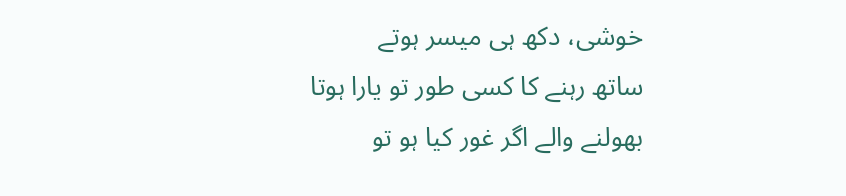خوشی، دکھ ہی میسر ہوتے
ساتھ رہنے کا کسی طور تو یارا ہوتا
بھولنے والے اگر غور کیا ہو تو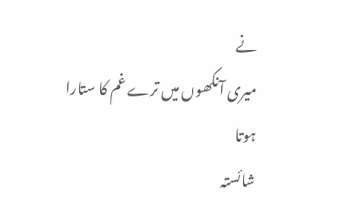نے
میری آنکھوں میں ترے غم کا ستارا ہوتا
شائستہ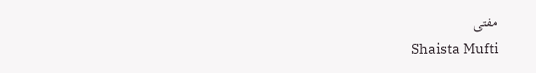مفتی
Shaista Mufti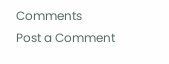Comments
Post a Comment